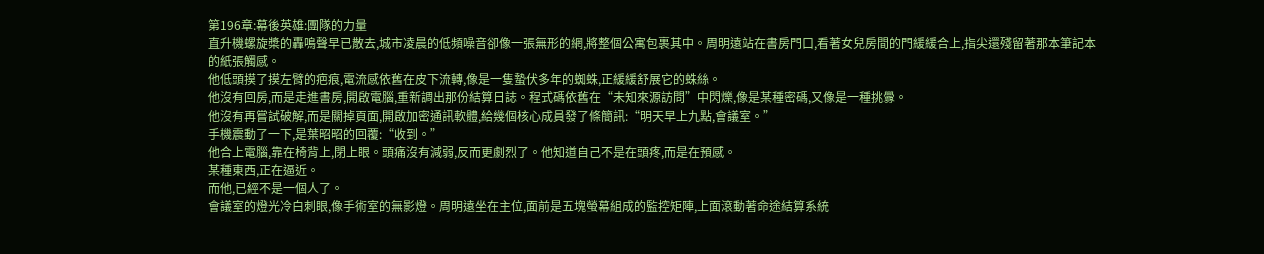第196章:幕後英雄:團隊的力量
直升機螺旋槳的轟鳴聲早已散去,城市凌晨的低頻噪音卻像一張無形的網,將整個公寓包裹其中。周明遠站在書房門口,看著女兒房間的門緩緩合上,指尖還殘留著那本筆記本的紙張觸感。
他低頭摸了摸左臂的疤痕,電流感依舊在皮下流轉,像是一隻蟄伏多年的蜘蛛,正緩緩舒展它的蛛絲。
他沒有回房,而是走進書房,開啟電腦,重新調出那份結算日誌。程式碼依舊在“未知來源訪問”中閃爍,像是某種密碼,又像是一種挑釁。
他沒有再嘗試破解,而是關掉頁面,開啟加密通訊軟體,給幾個核心成員發了條簡訊:“明天早上九點,會議室。”
手機震動了一下,是葉昭昭的回覆:“收到。”
他合上電腦,靠在椅背上,閉上眼。頭痛沒有減弱,反而更劇烈了。他知道自己不是在頭疼,而是在預感。
某種東西,正在逼近。
而他,已經不是一個人了。
會議室的燈光冷白刺眼,像手術室的無影燈。周明遠坐在主位,面前是五塊螢幕組成的監控矩陣,上面滾動著命途結算系統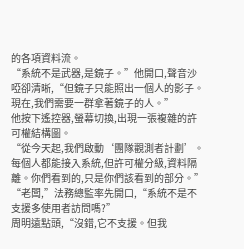的各項資料流。
“系統不是武器,是鏡子。”他開口,聲音沙啞卻清晰,“但鏡子只能照出一個人的影子。現在,我們需要一群拿著鏡子的人。”
他按下遙控器,螢幕切換,出現一張複雜的許可權結構圖。
“從今天起,我們啟動‘團隊觀測者計劃’。每個人都能接入系統,但許可權分級,資料隔離。你們看到的,只是你們該看到的部分。”
“老闆,”法務總監率先開口,“系統不是不支援多使用者訪問嗎?”
周明遠點頭,“沒錯,它不支援。但我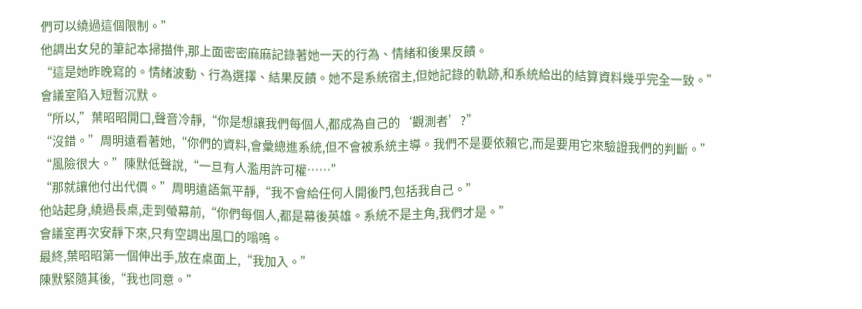們可以繞過這個限制。”
他調出女兒的筆記本掃描件,那上面密密麻麻記錄著她一天的行為、情緒和後果反饋。
“這是她昨晚寫的。情緒波動、行為選擇、結果反饋。她不是系統宿主,但她記錄的軌跡,和系統給出的結算資料幾乎完全一致。”
會議室陷入短暫沉默。
“所以,”葉昭昭開口,聲音冷靜,“你是想讓我們每個人,都成為自己的‘觀測者’?”
“沒錯。”周明遠看著她,“你們的資料,會彙總進系統,但不會被系統主導。我們不是要依賴它,而是要用它來驗證我們的判斷。”
“風險很大。”陳默低聲說,“一旦有人濫用許可權……”
“那就讓他付出代價。”周明遠語氣平靜,“我不會給任何人開後門,包括我自己。”
他站起身,繞過長桌,走到螢幕前,“你們每個人,都是幕後英雄。系統不是主角,我們才是。”
會議室再次安靜下來,只有空調出風口的嗡鳴。
最終,葉昭昭第一個伸出手,放在桌面上,“我加入。”
陳默緊隨其後,“我也同意。”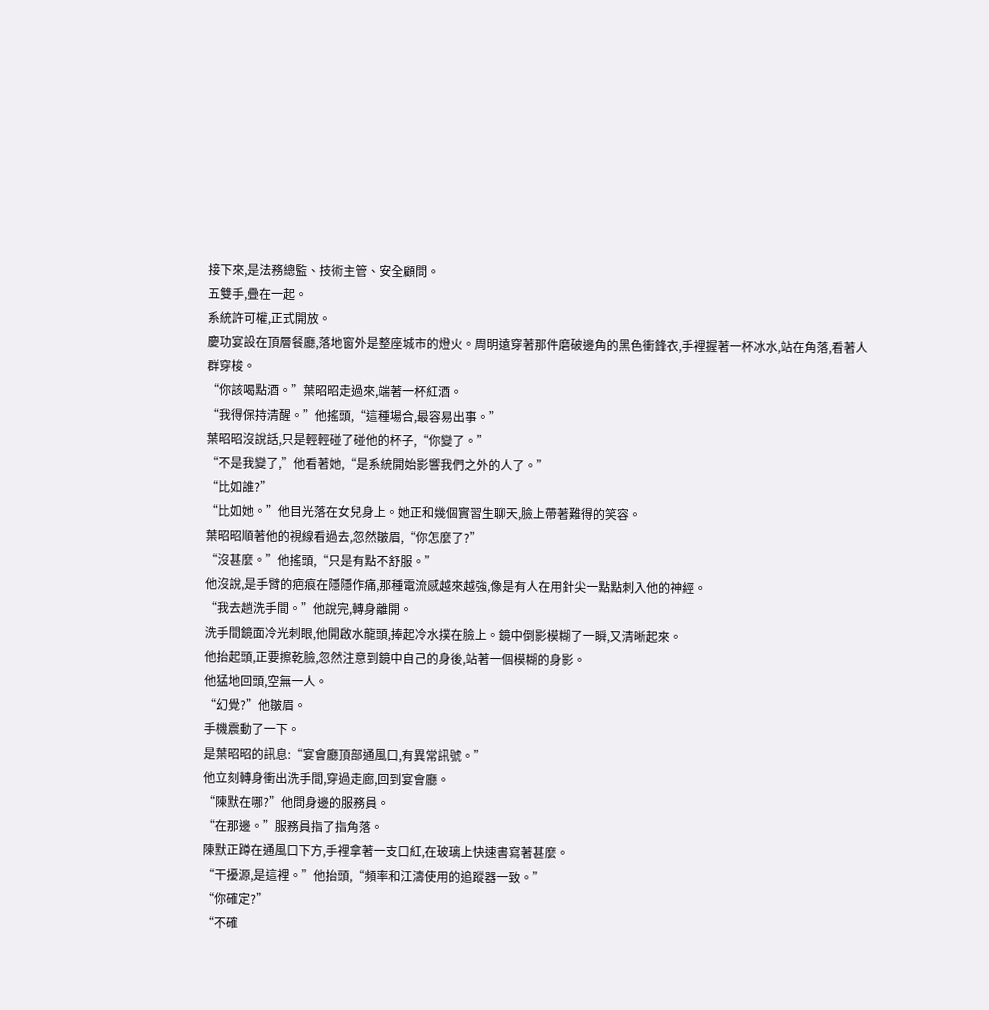接下來,是法務總監、技術主管、安全顧問。
五雙手,疊在一起。
系統許可權,正式開放。
慶功宴設在頂層餐廳,落地窗外是整座城市的燈火。周明遠穿著那件磨破邊角的黑色衝鋒衣,手裡握著一杯冰水,站在角落,看著人群穿梭。
“你該喝點酒。”葉昭昭走過來,端著一杯紅酒。
“我得保持清醒。”他搖頭,“這種場合,最容易出事。”
葉昭昭沒說話,只是輕輕碰了碰他的杯子,“你變了。”
“不是我變了,”他看著她,“是系統開始影響我們之外的人了。”
“比如誰?”
“比如她。”他目光落在女兒身上。她正和幾個實習生聊天,臉上帶著難得的笑容。
葉昭昭順著他的視線看過去,忽然皺眉,“你怎麼了?”
“沒甚麼。”他搖頭,“只是有點不舒服。”
他沒說,是手臂的疤痕在隱隱作痛,那種電流感越來越強,像是有人在用針尖一點點刺入他的神經。
“我去趟洗手間。”他說完,轉身離開。
洗手間鏡面冷光刺眼,他開啟水龍頭,捧起冷水撲在臉上。鏡中倒影模糊了一瞬,又清晰起來。
他抬起頭,正要擦乾臉,忽然注意到鏡中自己的身後,站著一個模糊的身影。
他猛地回頭,空無一人。
“幻覺?”他皺眉。
手機震動了一下。
是葉昭昭的訊息:“宴會廳頂部通風口,有異常訊號。”
他立刻轉身衝出洗手間,穿過走廊,回到宴會廳。
“陳默在哪?”他問身邊的服務員。
“在那邊。”服務員指了指角落。
陳默正蹲在通風口下方,手裡拿著一支口紅,在玻璃上快速書寫著甚麼。
“干擾源,是這裡。”他抬頭,“頻率和江濤使用的追蹤器一致。”
“你確定?”
“不確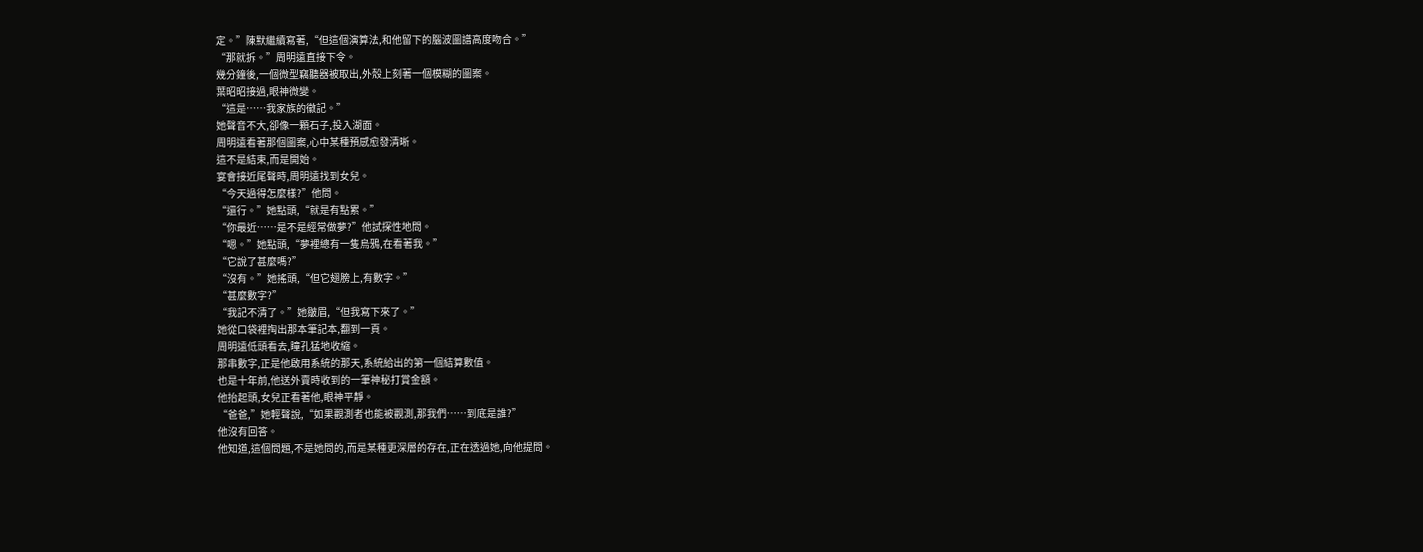定。”陳默繼續寫著,“但這個演算法,和他留下的腦波圖譜高度吻合。”
“那就拆。”周明遠直接下令。
幾分鐘後,一個微型竊聽器被取出,外殼上刻著一個模糊的圖案。
葉昭昭接過,眼神微變。
“這是……我家族的徽記。”
她聲音不大,卻像一顆石子,投入湖面。
周明遠看著那個圖案,心中某種預感愈發清晰。
這不是結束,而是開始。
宴會接近尾聲時,周明遠找到女兒。
“今天過得怎麼樣?”他問。
“還行。”她點頭,“就是有點累。”
“你最近……是不是經常做夢?”他試探性地問。
“嗯。”她點頭,“夢裡總有一隻烏鴉,在看著我。”
“它說了甚麼嗎?”
“沒有。”她搖頭,“但它翅膀上,有數字。”
“甚麼數字?”
“我記不清了。”她皺眉,“但我寫下來了。”
她從口袋裡掏出那本筆記本,翻到一頁。
周明遠低頭看去,瞳孔猛地收縮。
那串數字,正是他啟用系統的那天,系統給出的第一個結算數值。
也是十年前,他送外賣時收到的一筆神秘打賞金額。
他抬起頭,女兒正看著他,眼神平靜。
“爸爸,”她輕聲說,“如果觀測者也能被觀測,那我們……到底是誰?”
他沒有回答。
他知道,這個問題,不是她問的,而是某種更深層的存在,正在透過她,向他提問。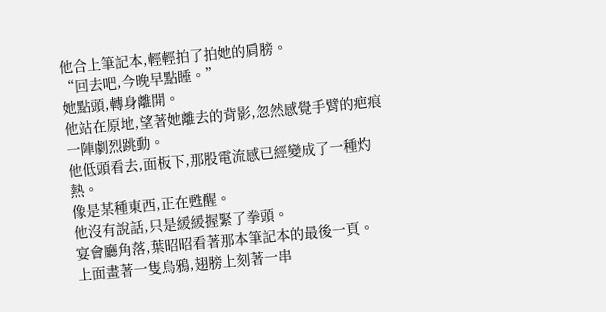他合上筆記本,輕輕拍了拍她的肩膀。
“回去吧,今晚早點睡。”
她點頭,轉身離開。
他站在原地,望著她離去的背影,忽然感覺手臂的疤痕一陣劇烈跳動。
他低頭看去,面板下,那股電流感已經變成了一種灼熱。
像是某種東西,正在甦醒。
他沒有說話,只是緩緩握緊了拳頭。
宴會廳角落,葉昭昭看著那本筆記本的最後一頁。
上面畫著一隻烏鴉,翅膀上刻著一串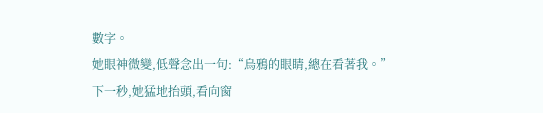數字。
她眼神微變,低聲念出一句:“烏鴉的眼睛,總在看著我。”
下一秒,她猛地抬頭,看向窗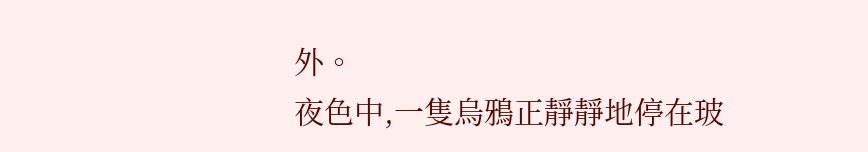外。
夜色中,一隻烏鴉正靜靜地停在玻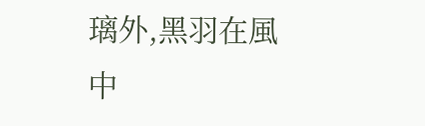璃外,黑羽在風中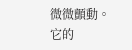微微顫動。
它的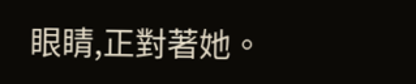眼睛,正對著她。